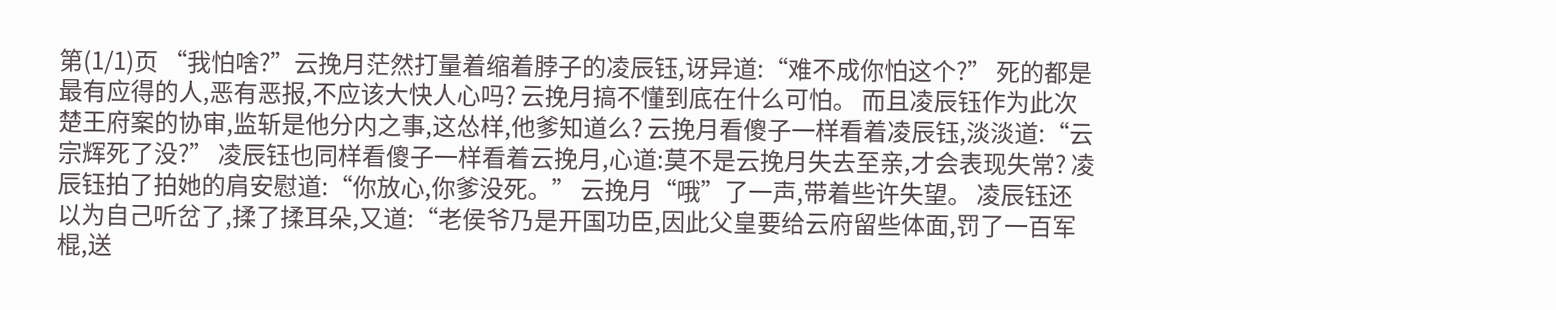第(1/1)页 “我怕啥?”云挽月茫然打量着缩着脖子的凌辰钰,讶异道:“难不成你怕这个?” 死的都是最有应得的人,恶有恶报,不应该大快人心吗? 云挽月搞不懂到底在什么可怕。 而且凌辰钰作为此次楚王府案的协审,监斩是他分内之事,这怂样,他爹知道么? 云挽月看傻子一样看着凌辰钰,淡淡道:“云宗辉死了没?” 凌辰钰也同样看傻子一样看着云挽月,心道:莫不是云挽月失去至亲,才会表现失常? 凌辰钰拍了拍她的肩安慰道:“你放心,你爹没死。” 云挽月“哦”了一声,带着些许失望。 凌辰钰还以为自己听岔了,揉了揉耳朵,又道:“老侯爷乃是开国功臣,因此父皇要给云府留些体面,罚了一百军棍,送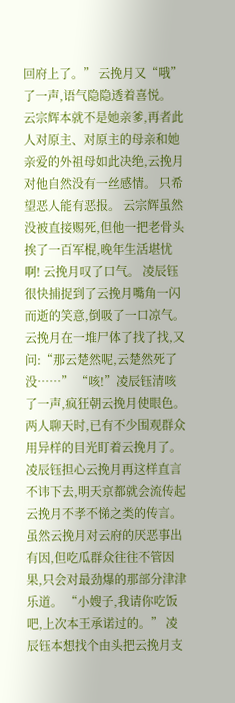回府上了。” 云挽月又“哦”了一声,语气隐隐透着喜悦。 云宗辉本就不是她亲爹,再者此人对原主、对原主的母亲和她亲爱的外祖母如此决绝,云挽月对他自然没有一丝感情。 只希望恶人能有恶报。 云宗辉虽然没被直接赐死,但他一把老骨头挨了一百军棍,晚年生活堪忧啊! 云挽月叹了口气。 凌辰钰很快捕捉到了云挽月嘴角一闪而逝的笑意,倒吸了一口凉气。 云挽月在一堆尸体了找了找,又问:“那云楚然呢,云楚然死了没……” “咳!”凌辰钰清咳了一声,疯狂朝云挽月使眼色。 两人聊天时,已有不少围观群众用异样的目光盯着云挽月了。 凌辰钰担心云挽月再这样直言不讳下去,明天京都就会流传起云挽月不孝不悌之类的传言。 虽然云挽月对云府的厌恶事出有因,但吃瓜群众往往不管因果,只会对最劲爆的那部分津津乐道。 “小嫂子,我请你吃饭吧,上次本王承诺过的。” 凌辰钰本想找个由头把云挽月支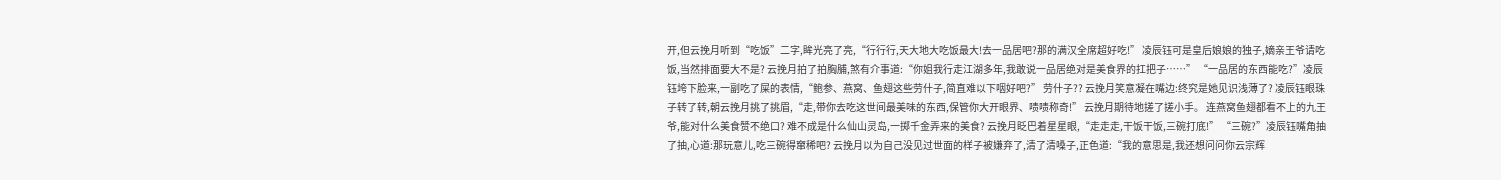开,但云挽月听到“吃饭”二字,眸光亮了亮,“行行行,天大地大吃饭最大!去一品居吧?那的满汉全席超好吃!” 凌辰钰可是皇后娘娘的独子,嫡亲王爷请吃饭,当然排面要大不是? 云挽月拍了拍胸脯,煞有介事道:“你姐我行走江湖多年,我敢说一品居绝对是美食界的扛把子……” “一品居的东西能吃?”凌辰钰垮下脸来,一副吃了屎的表情,“鲍参、燕窝、鱼翅这些劳什子,简直难以下咽好吧?” 劳什子?? 云挽月笑意凝在嘴边:终究是她见识浅薄了? 凌辰钰眼珠子转了转,朝云挽月挑了挑眉,“走,带你去吃这世间最美味的东西,保管你大开眼界、啧啧称奇!” 云挽月期待地搓了搓小手。 连燕窝鱼翅都看不上的九王爷,能对什么美食赞不绝口? 难不成是什么仙山灵岛,一掷千金弄来的美食? 云挽月眨巴着星星眼,“走走走,干饭干饭,三碗打底!” “三碗?”凌辰钰嘴角抽了抽,心道:那玩意儿,吃三碗得窜稀吧? 云挽月以为自己没见过世面的样子被嫌弃了,清了清嗓子,正色道:“我的意思是,我还想问问你云宗辉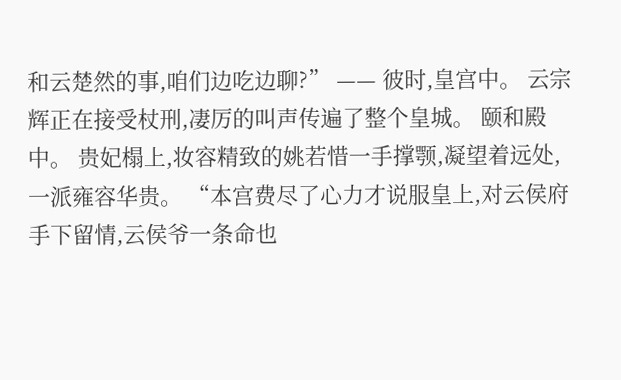和云楚然的事,咱们边吃边聊?” —— 彼时,皇宫中。 云宗辉正在接受杖刑,凄厉的叫声传遍了整个皇城。 颐和殿中。 贵妃榻上,妆容精致的姚若惜一手撑颚,凝望着远处,一派雍容华贵。 “本宫费尽了心力才说服皇上,对云侯府手下留情,云侯爷一条命也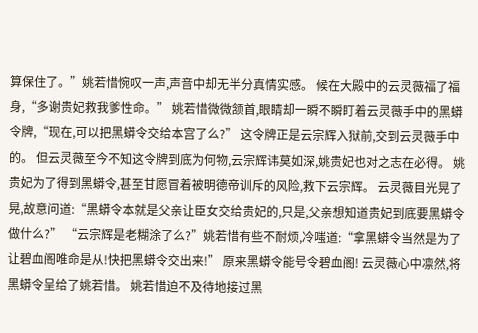算保住了。”姚若惜惋叹一声,声音中却无半分真情实感。 候在大殿中的云灵薇福了福身,“多谢贵妃救我爹性命。” 姚若惜微微颔首,眼睛却一瞬不瞬盯着云灵薇手中的黑蟒令牌,“现在,可以把黑蟒令交给本宫了么?” 这令牌正是云宗辉入狱前,交到云灵薇手中的。 但云灵薇至今不知这令牌到底为何物,云宗辉讳莫如深,姚贵妃也对之志在必得。 姚贵妃为了得到黑蟒令,甚至甘愿冒着被明德帝训斥的风险,救下云宗辉。 云灵薇目光晃了晃,故意问道:“黑蟒令本就是父亲让臣女交给贵妃的,只是,父亲想知道贵妃到底要黑蟒令做什么?” “云宗辉是老糊涂了么?”姚若惜有些不耐烦,冷嗤道:“拿黑蟒令当然是为了让碧血阁唯命是从!快把黑蟒令交出来!” 原来黑蟒令能号令碧血阁! 云灵薇心中凛然,将黑蟒令呈给了姚若惜。 姚若惜迫不及待地接过黑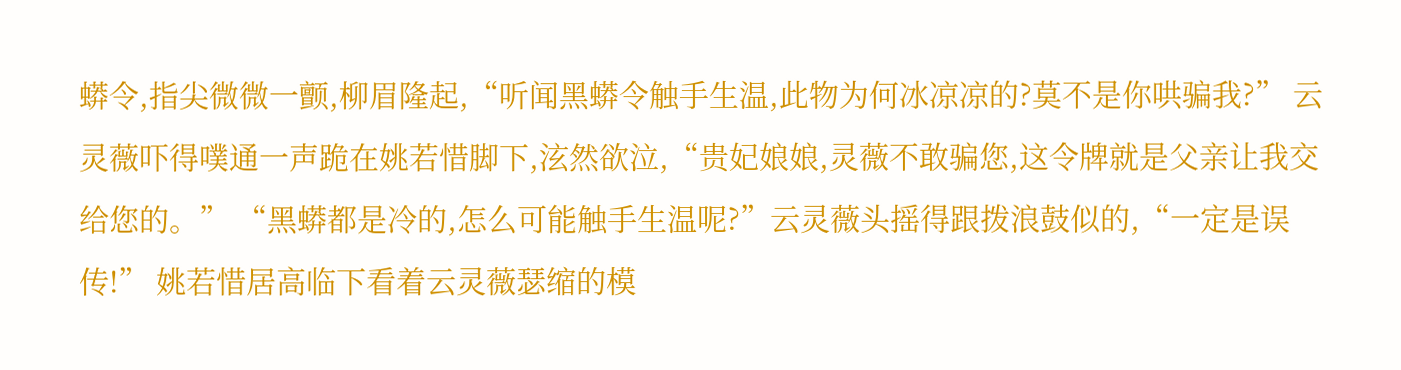蟒令,指尖微微一颤,柳眉隆起,“听闻黑蟒令触手生温,此物为何冰凉凉的?莫不是你哄骗我?” 云灵薇吓得噗通一声跪在姚若惜脚下,泫然欲泣,“贵妃娘娘,灵薇不敢骗您,这令牌就是父亲让我交给您的。” “黑蟒都是冷的,怎么可能触手生温呢?”云灵薇头摇得跟拨浪鼓似的,“一定是误传!” 姚若惜居高临下看着云灵薇瑟缩的模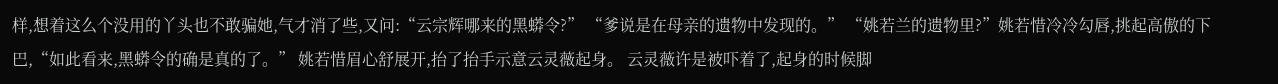样,想着这么个没用的丫头也不敢骗她,气才消了些,又问:“云宗辉哪来的黑蟒令?” “爹说是在母亲的遗物中发现的。” “姚若兰的遗物里?”姚若惜冷冷勾唇,挑起高傲的下巴,“如此看来,黑蟒令的确是真的了。” 姚若惜眉心舒展开,抬了抬手示意云灵薇起身。 云灵薇许是被吓着了,起身的时候脚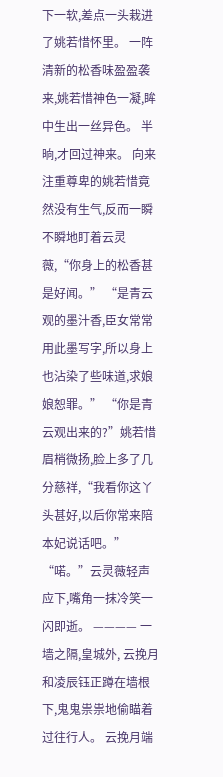下一软,差点一头栽进了姚若惜怀里。 一阵清新的松香味盈盈袭来,姚若惜神色一凝,眸中生出一丝异色。 半晌,才回过神来。 向来注重尊卑的姚若惜竟然没有生气,反而一瞬不瞬地盯着云灵薇,“你身上的松香甚是好闻。” “是青云观的墨汁香,臣女常常用此墨写字,所以身上也沾染了些味道,求娘娘恕罪。” “你是青云观出来的?”姚若惜眉梢微扬,脸上多了几分慈祥,“我看你这丫头甚好,以后你常来陪本妃说话吧。” “喏。”云灵薇轻声应下,嘴角一抹冷笑一闪即逝。 ———— 一墙之隔,皇城外, 云挽月和凌辰钰正蹲在墙根下,鬼鬼祟祟地偷瞄着过往行人。 云挽月端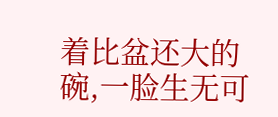着比盆还大的碗,一脸生无可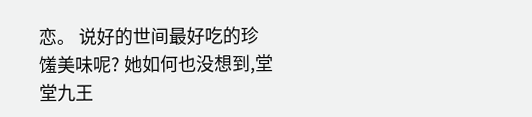恋。 说好的世间最好吃的珍馐美味呢? 她如何也没想到,堂堂九王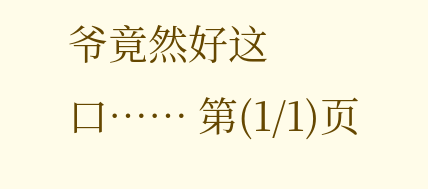爷竟然好这口…… 第(1/1)页